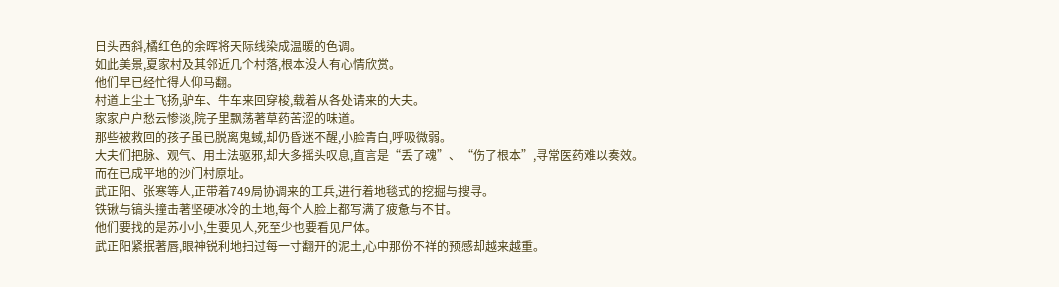日头西斜,橘红色的余晖将天际线染成温暖的色调。
如此美景,夏家村及其邻近几个村落,根本没人有心情欣赏。
他们早已经忙得人仰马翻。
村道上尘土飞扬,驴车、牛车来回穿梭,载着从各处请来的大夫。
家家户户愁云惨淡,院子里飘荡著草药苦涩的味道。
那些被救回的孩子虽已脱离鬼蜮,却仍昏迷不醒,小脸青白,呼吸微弱。
大夫们把脉、观气、用土法驱邪,却大多摇头叹息,直言是“丢了魂”、“伤了根本”,寻常医药难以奏效。
而在已成平地的沙门村原址。
武正阳、张寒等人,正带着749局协调来的工兵,进行着地毯式的挖掘与搜寻。
铁锹与镐头撞击著坚硬冰冷的土地,每个人脸上都写满了疲惫与不甘。
他们要找的是苏小小,生要见人,死至少也要看见尸体。
武正阳紧抿著唇,眼神锐利地扫过每一寸翻开的泥土,心中那份不祥的预感却越来越重。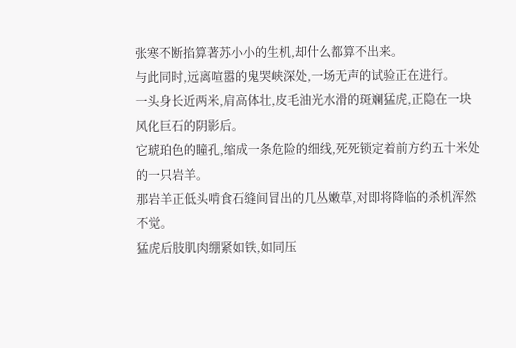张寒不断掐算著苏小小的生机,却什么都算不出来。
与此同时,远离喧嚣的鬼哭峡深处,一场无声的试验正在进行。
一头身长近两米,肩高体壮,皮毛油光水滑的斑斓猛虎,正隐在一块风化巨石的阴影后。
它琥珀色的瞳孔,缩成一条危险的细线,死死锁定着前方约五十米处的一只岩羊。
那岩羊正低头啃食石缝间冒出的几丛嫩草,对即将降临的杀机浑然不觉。
猛虎后肢肌肉绷紧如铁,如同压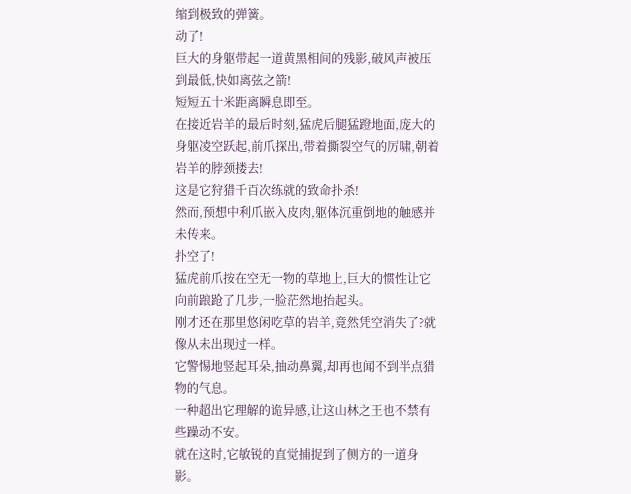缩到极致的弹簧。
动了!
巨大的身躯带起一道黄黑相间的残影,破风声被压到最低,快如离弦之箭!
短短五十米距离瞬息即至。
在接近岩羊的最后时刻,猛虎后腿猛蹬地面,庞大的身躯凌空跃起,前爪探出,带着撕裂空气的厉啸,朝着岩羊的脖颈搂去!
这是它狩猎千百次练就的致命扑杀!
然而,预想中利爪嵌入皮肉,躯体沉重倒地的触感并未传来。
扑空了!
猛虎前爪按在空无一物的草地上,巨大的惯性让它向前踉跄了几步,一脸茫然地抬起头。
刚才还在那里悠闲吃草的岩羊,竟然凭空消失了?就像从未出现过一样。
它警惕地竖起耳朵,抽动鼻翼,却再也闻不到半点猎物的气息。
一种超出它理解的诡异感,让这山林之王也不禁有些躁动不安。
就在这时,它敏锐的直觉捕捉到了侧方的一道身影。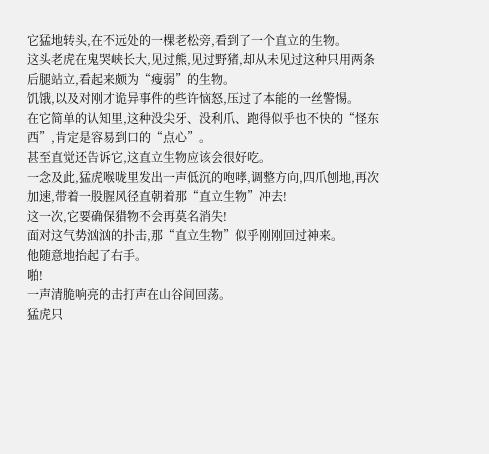它猛地转头,在不远处的一棵老松旁,看到了一个直立的生物。
这头老虎在鬼哭峡长大,见过熊,见过野猪,却从未见过这种只用两条后腿站立,看起来颇为“瘦弱”的生物。
饥饿,以及对刚才诡异事件的些许恼怒,压过了本能的一丝警惕。
在它简单的认知里,这种没尖牙、没利爪、跑得似乎也不快的“怪东西”,肯定是容易到口的“点心”。
甚至直觉还告诉它,这直立生物应该会很好吃。
一念及此,猛虎喉咙里发出一声低沉的咆哮,调整方向,四爪刨地,再次加速,带着一股腥风径直朝着那“直立生物”冲去!
这一次,它要确保猎物不会再莫名消失!
面对这气势汹汹的扑击,那“直立生物”似乎刚刚回过神来。
他随意地抬起了右手。
啪!
一声清脆响亮的击打声在山谷间回荡。
猛虎只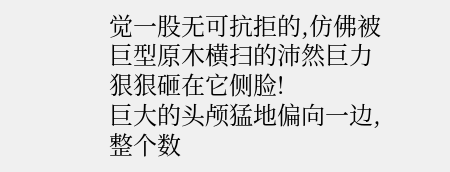觉一股无可抗拒的,仿佛被巨型原木横扫的沛然巨力狠狠砸在它侧脸!
巨大的头颅猛地偏向一边,整个数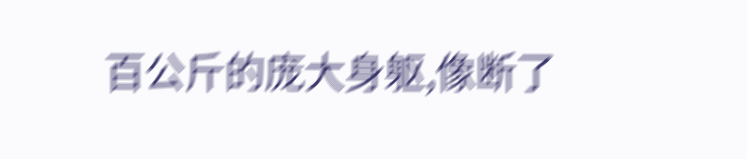百公斤的庞大身躯,像断了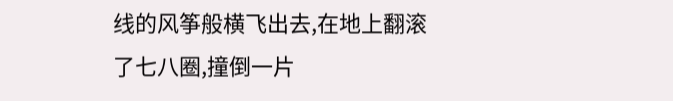线的风筝般横飞出去,在地上翻滚了七八圈,撞倒一片